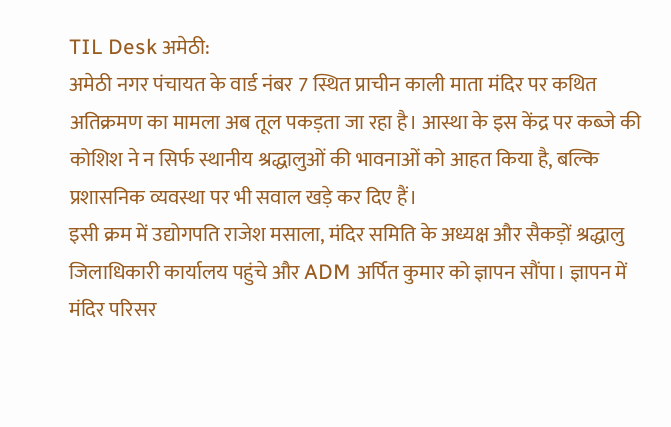TIL Desk अमेठी:
अमेठी नगर पंचायत के वार्ड नंबर 7 स्थित प्राचीन काली माता मंदिर पर कथित अतिक्रमण का मामला अब तूल पकड़ता जा रहा है। आस्था के इस केंद्र पर कब्जे की कोशिश ने न सिर्फ स्थानीय श्रद्धालुओं की भावनाओं को आहत किया है, बल्कि प्रशासनिक व्यवस्था पर भी सवाल खड़े कर दिए हैं।
इसी क्रम में उद्योगपति राजेश मसाला, मंदिर समिति के अध्यक्ष और सैकड़ों श्रद्धालु जिलाधिकारी कार्यालय पहुंचे और ADM अर्पित कुमार को ज्ञापन सौंपा। ज्ञापन में मंदिर परिसर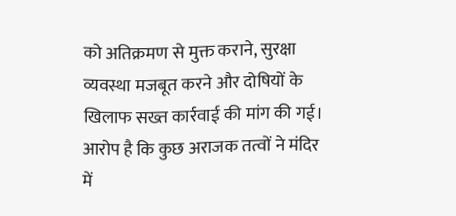को अतिक्रमण से मुक्त कराने, सुरक्षा व्यवस्था मजबूत करने और दोषियों के खिलाफ सख्त कार्रवाई की मांग की गई।
आरोप है कि कुछ अराजक तत्वों ने मंदिर में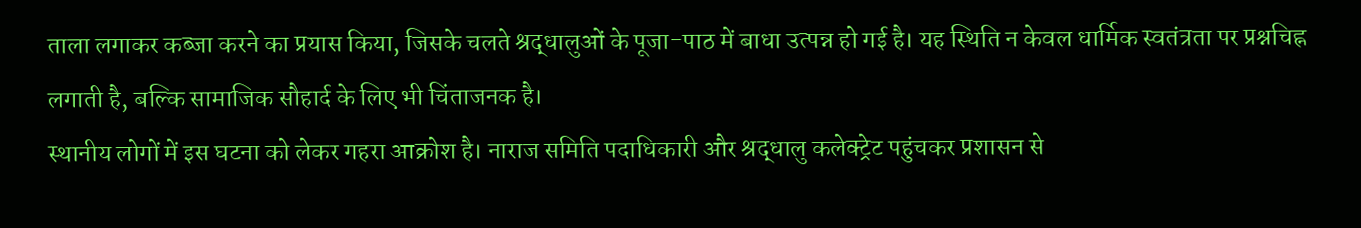ताला लगाकर कब्जा करने का प्रयास किया, जिसके चलते श्रद्धालुओं के पूजा-पाठ में बाधा उत्पन्न हो गई है। यह स्थिति न केवल धार्मिक स्वतंत्रता पर प्रश्नचिह्न लगाती है, बल्कि सामाजिक सौहार्द के लिए भी चिंताजनक है।
स्थानीय लोगों में इस घटना को लेकर गहरा आक्रोश है। नाराज समिति पदाधिकारी और श्रद्धालु कलेक्ट्रेट पहुंचकर प्रशासन से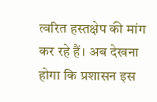त्वरित हस्तक्षेप की मांग कर रहे हैं। अब देखना होगा कि प्रशासन इस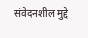संवेदनशील मुद्दे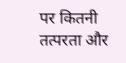पर कितनी तत्परता और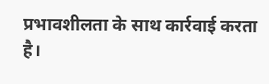प्रभावशीलता के साथ कार्रवाई करता है।